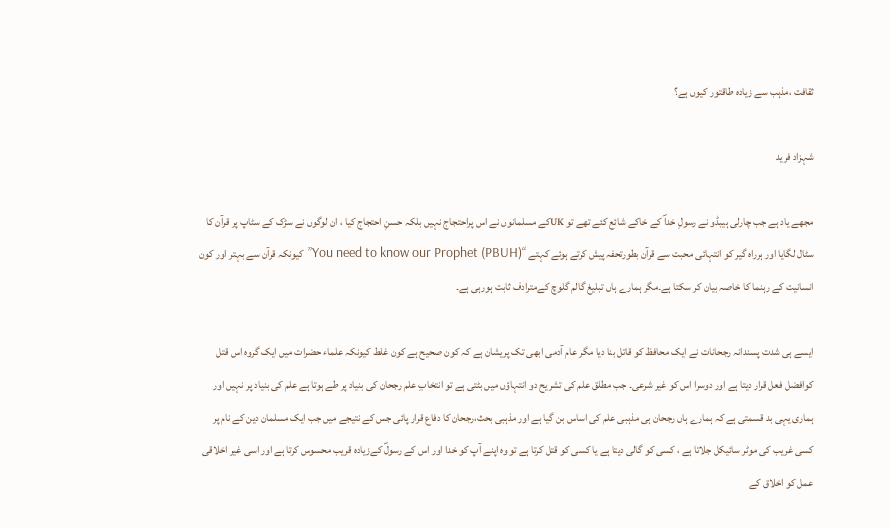ثقافت ،مذہب سے زیادہ طاقتور کیوں ہے؟

شہزاد فرید

مجھے یاد ہے جب چارلی ہیبڈو نے رسولِ خداؐ کے خاکے شائع کئے تھے تو UKکے مسلمانوں نے اس پراحتجاج نہیں بلکہ حسنِ احتجاج کیا ، ان لوگوں نے سڑک کے سٹاپ پر قرآن کا سٹال لگایا اور ہرراہ گیر کو انتہائی محبت سے قرآن بطورتحفہ پیش کرتے ہوئے کہتے “You need to know our Prophet (PBUH)”کیونکہ قرآن سے بہتر اور کون انسانیت کے رہنما کا خاصہ بیان کر سکتا ہے۔مگر ہمارے ہاں تبلیغ گالم گلوچ کےمترادف ثابت ہورہی ہے۔

ایسے ہی شدت پسندانہ رجحانات نے ایک محافظ کو قاتل بنا دیا مگر عام آدمی ابھی تک پریشان ہے کہ کون صحیح ہے کون غلط کیونکہ علماء حضرات میں ایک گروہ اس قتل کوافضل فعل قرار دیتا ہے اور دوسرا اس کو غیر شرعی۔ جب مطلق علم کی تشریح دو انتہاؤں میں بٹتی ہے تو انتخابِ علم رجحان کی بنیاد پر طے ہوتا ہے علم کی بنیاد پر نہیں اور ہماری یہی بد قسمتی ہے کہ ہمارے ہاں رجحان ہی مذہبی علم کی اساس بن گیا ہے اور مذہبی بحث،رجحان کا دفاع قرار پائی جس کے نتیجے میں جب ایک مسلمان دین کے نام پر کسی غریب کی موٹر سائیکل جلاتا ہے ، کسی کو گالی دیتا ہے یا کسی کو قتل کرتا ہے تو وہ اپنے آپ کو خدا اور اس کے رسولؐ کےزیادہ قریب محسوس کرتا ہے اور اسی غیر اخلاقی عمل کو اخلاق کے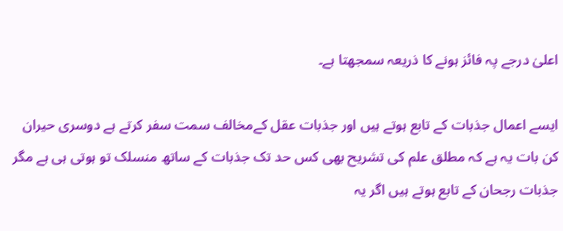اعلیٰ درجے پہ فائز ہونے کا ذریعہ سمجھتا ہے۔

ایسے اعمال جذبات کے تابع ہوتے ہیں اور جذبات عقل کےمخالف سمت سفر کرتے ہے دوسری حیران کن بات یہ ہے کہ مطلق علم کی تشریح بھی کس حد تک جذبات کے ساتھ منسلک تو ہوتی ہی ہے مگر جذبات رجحان کے تابع ہوتے ہیں اگر یہ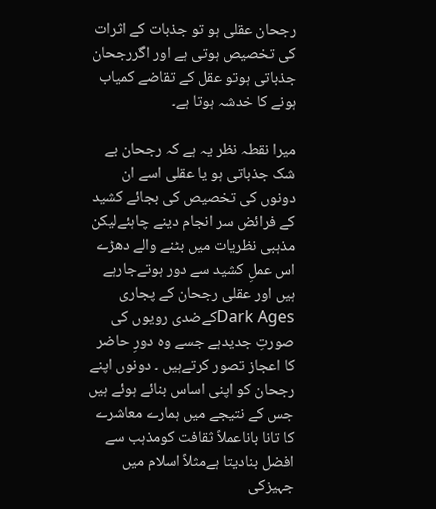رجحان عقلی ہو تو جذبات کے اثرات کی تخصیص ہوتی ہے اور اگررجحان جذباتی ہوتو عقل کے تقاضے کمیاب ہونے کا خدشہ ہوتا ہے۔

میرا نقطہ نظر یہ ہے کہ رجحان بے شک جذباتی ہو یا عقلی اسے ان دونوں کی تخصیص کی بجائے کشید کے فرائض سر انجام دینے چاہئےلیکن مذہبی نظریات میں بٹنے والے دھڑے اس عملِ کشید سے دور ہوتےجارہے ہیں اور عقلی رجحان کے پجاری Dark Agesکےضدی رویوں کی صورتِ جدیدہے جسے وہ دورِ حاضر کا اعجاز تصور کرتےہیں ۔ دونوں اپنے رجحان کو اپنی اساس بنائے ہوئے ہیں جس کے نتیجے میں ہمارے معاشرے کا تانا باناعملاً ثقافت کومذہب سے افضل بنادیتا ہےمثلاً اسلام میں جہیزکی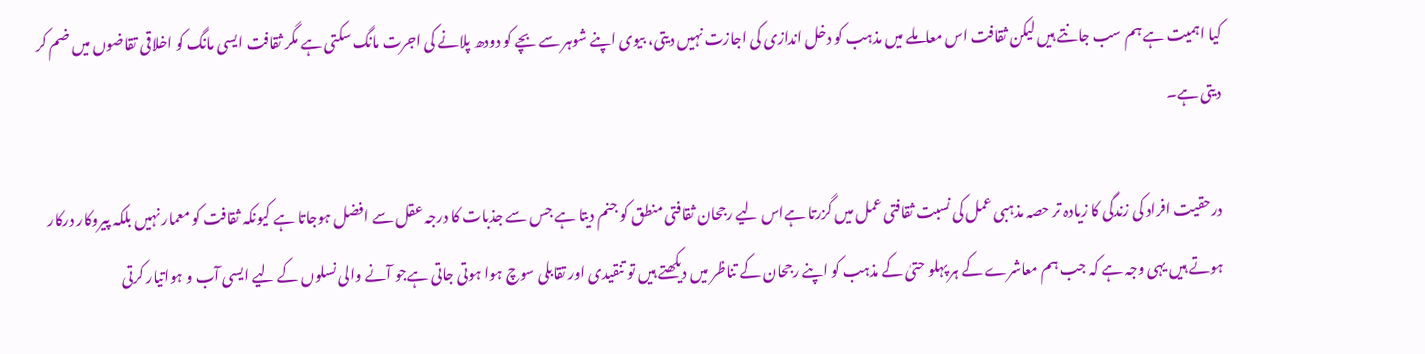کیا اہمیت ہے ہم سب جانتے ہیں لیکن ثقافت اس معاملے میں مذہب کو دخل اندازی کی اجازت نہیں دیتی، بیوی اپنے شوہر سے بچے کو دودھ پلانے کی اجرت مانگ سکتی ہے مگر ثقافت ایسی مانگ کو اخلاقی تقاضوں میں ضم کر دیتی ہے۔

درحقیت افراد کی زندگی کا زیادہ تر حصہ مذہبی عمل کی نسبت ثقافتی عمل میں گزرتا ہےاس لیے رجحان ثقافتی منطق کو جنم دیتا ہے جس سے جذبات کا درجہ عقل سے افضل ہوجاتا ہے کیونکہ ثقافت کو معمار نہیں بلکہ پیروکار درکار ہوتے ہیں یہی وجہ ہے کہ جب ہم معاشرے کے ہر پہلو حتیٰ کے مذہب کو اپنے رجحان کے تناظر میں دیکھتے ہیں تو تنقیدی اور تقابلی سوچ ہوا ہوتی جاتی ہےجو آنے والی نسلوں کے لیے ایسی آب و ہواتیار کرتی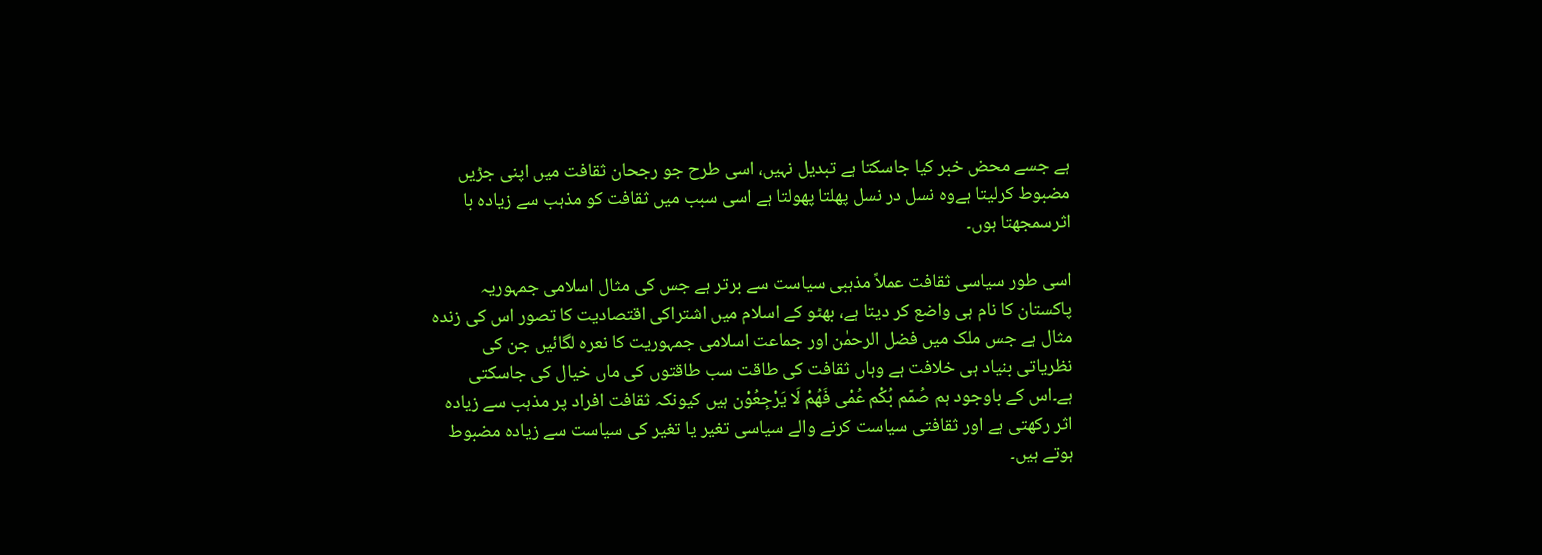ہے جسے محض خبر کیا جاسکتا ہے تبدیل نہیں، اسی طرح جو رجحان ثقافت میں اپنی جڑیں مضبوط کرلیتا ہےوہ نسل در نسل پھلتا پھولتا ہے اسی سبب میں ثقافت کو مذہب سے زیادہ با اثرسمجھتا ہوں۔

اسی طور سیاسی ثقافت عملاً مذہبی سیاست سے برتر ہے جس کی مثال اسلامی جمہوریہ پاکستان کا نام ہی واضع کر دیتا ہے، بھٹو کے اسلام میں اشتراکی اقتصادیت کا تصور اس کی زندہ مثال ہے جس ملک میں فضل الرحمٰن اور جماعت اسلامی جمہوریت کا نعرہ لگائیں جن کی نظریاتی بنیاد ہی خلافت ہے وہاں ثقافت کی طاقت سب طاقتوں کی ماں خیال کی جاسکتی ہے۔اس کے باوجود ہم صُمّم بُکْم عُمْی فَھُمْ لَا یَرْجِعُوْن ہیں کیونکہ ثقافت افراد پر مذہب سے زیادہ اثر رکھتی ہے اور ثقافتی سیاست کرنے والے سیاسی تغیر یا تغیر کی سیاست سے زیادہ مضبوط ہوتے ہیں۔